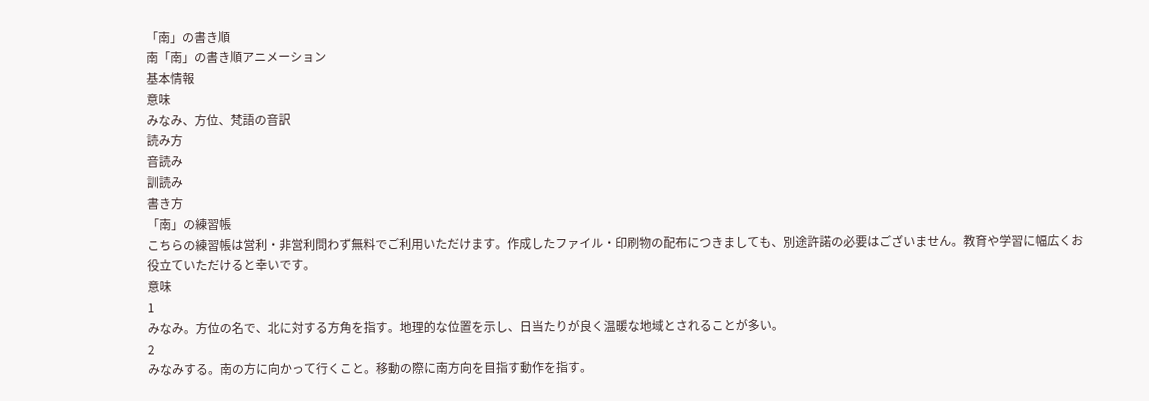「南」の書き順
南「南」の書き順アニメーション
基本情報
意味
みなみ、方位、梵語の音訳
読み方
音読み
訓読み
書き方
「南」の練習帳
こちらの練習帳は営利・非営利問わず無料でご利用いただけます。作成したファイル・印刷物の配布につきましても、別途許諾の必要はございません。教育や学習に幅広くお役立ていただけると幸いです。
意味
1
みなみ。方位の名で、北に対する方角を指す。地理的な位置を示し、日当たりが良く温暖な地域とされることが多い。
2
みなみする。南の方に向かって行くこと。移動の際に南方向を目指す動作を指す。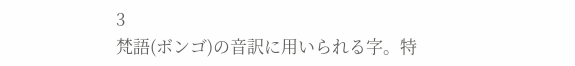3
梵語(ボンゴ)の音訳に用いられる字。特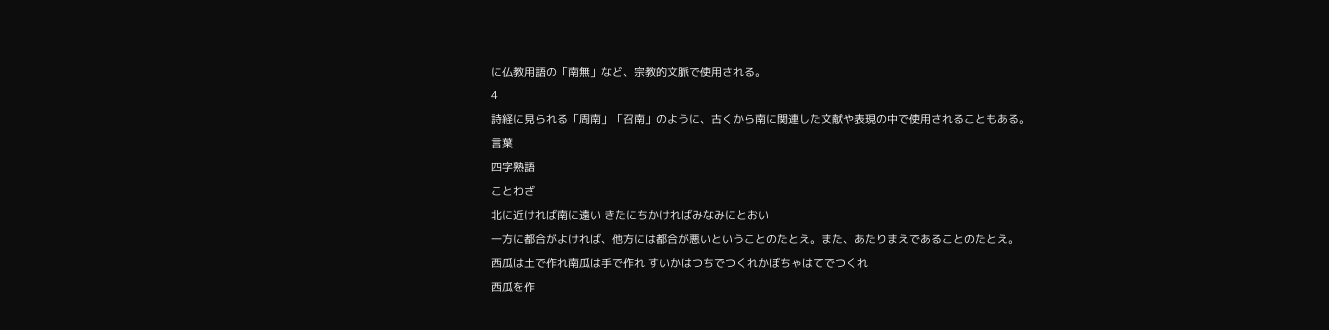に仏教用語の「南無」など、宗教的文脈で使用される。
4
詩経に見られる「周南」「召南」のように、古くから南に関連した文献や表現の中で使用されることもある。
言葉
四字熟語
ことわざ
北に近ければ南に遠い きたにちかければみなみにとおい
一方に都合がよければ、他方には都合が悪いということのたとえ。また、あたりまえであることのたとえ。
西瓜は土で作れ南瓜は手で作れ すいかはつちでつくれかぼちゃはてでつくれ
西瓜を作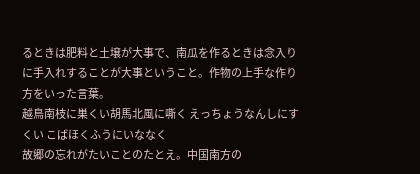るときは肥料と土壌が大事で、南瓜を作るときは念入りに手入れすることが大事ということ。作物の上手な作り方をいった言葉。
越鳥南枝に巣くい胡馬北風に嘶く えっちょうなんしにすくい こばほくふうにいななく
故郷の忘れがたいことのたとえ。中国南方の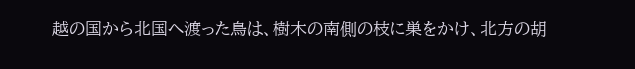越の国から北国へ渡った鳥は、樹木の南側の枝に巣をかけ、北方の胡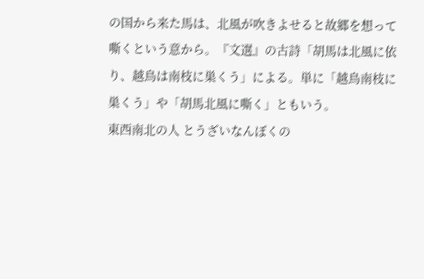の国から来た馬は、北風が吹きよせると故郷を想って嘶くという意から。『文選』の古詩「胡馬は北風に依り、越鳥は南枝に巣くう」による。単に「越鳥南枝に巣くう」や「胡馬北風に嘶く」ともいう。
東西南北の人 とうざいなんぼくの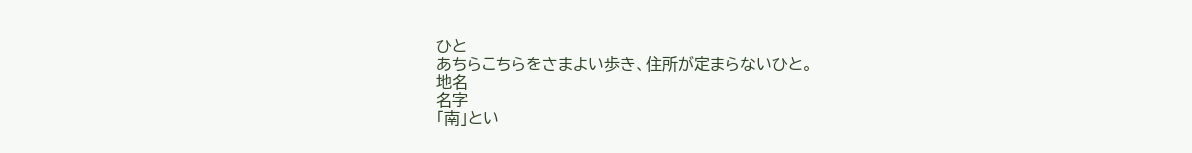ひと
あちらこちらをさまよい歩き、住所が定まらないひと。
地名
名字
「南」とい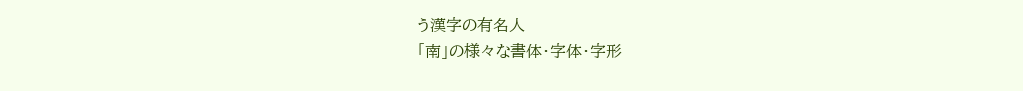う漢字の有名人
「南」の様々な書体・字体・字形